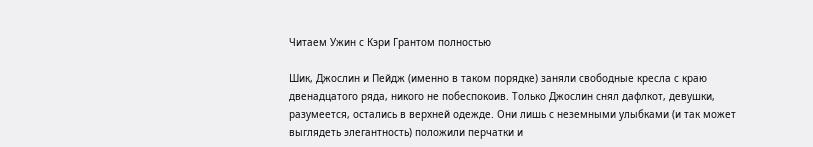Читаем Ужин с Кэри Грантом полностью

Шик, Джослин и Пейдж (именно в таком порядке) заняли свободные кресла с краю двенадцатого ряда, никого не побеспокоив. Только Джослин снял дафлкот, девушки, разумеется, остались в верхней одежде. Они лишь с неземными улыбками (и так может выглядеть элегантность) положили перчатки и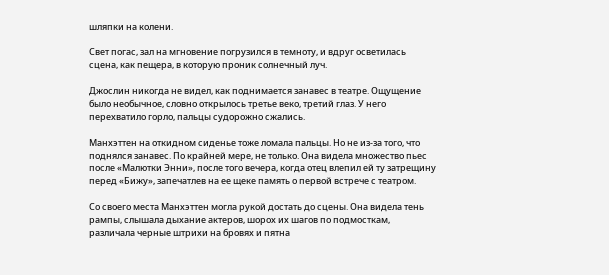шляпки на колени.

Свет погас, зал на мгновение погрузился в темноту, и вдруг осветилась сцена, как пещера, в которую проник солнечный луч.

Джослин никогда не видел, как поднимается занавес в театре. Ощущение было необычное, словно открылось третье веко, третий глаз. У него перехватило горло, пальцы судорожно сжались.

Манхэттен на откидном сиденье тоже ломала пальцы. Но не из-за того, что поднялся занавес. По крайней мере, не только. Она видела множество пьес после «Малютки Энни», после того вечера, когда отец влепил ей ту затрещину перед «Бижу», запечатлев на ее щеке память о первой встрече с театром.

Со своего места Манхэттен могла рукой достать до сцены. Она видела тень рампы, слышала дыхание актеров, шорох их шагов по подмосткам, различала черные штрихи на бровях и пятна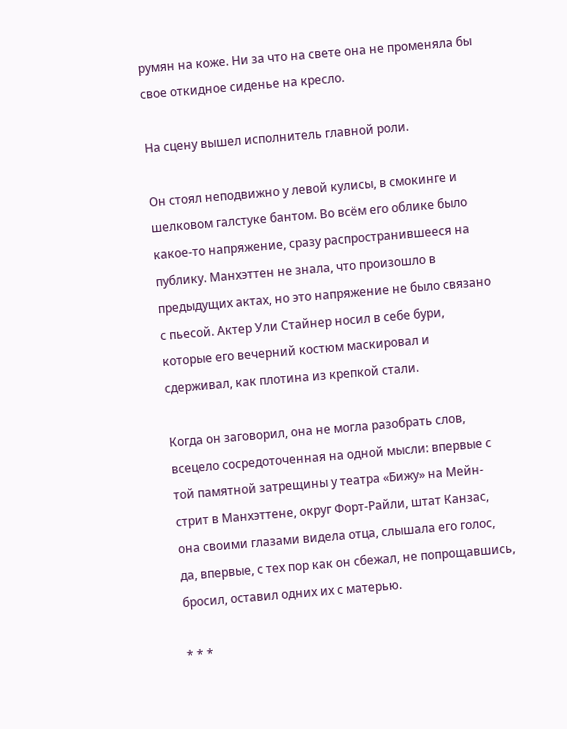румян на коже. Ни за что на свете она не променяла бы свое откидное сиденье на кресло.

На сцену вышел исполнитель главной роли.

Он стоял неподвижно у левой кулисы, в смокинге и шелковом галстуке бантом. Во всём его облике было какое-то напряжение, сразу распространившееся на публику. Манхэттен не знала, что произошло в предыдущих актах, но это напряжение не было связано с пьесой. Актер Ули Стайнер носил в себе бури, которые его вечерний костюм маскировал и сдерживал, как плотина из крепкой стали.

Когда он заговорил, она не могла разобрать слов, всецело сосредоточенная на одной мысли: впервые с той памятной затрещины у театра «Бижу» на Мейн-стрит в Манхэттене, округ Форт-Райли, штат Канзас, она своими глазами видела отца, слышала его голос, да, впервые, с тех пор как он сбежал, не попрощавшись, бросил, оставил одних их с матерью.

* * *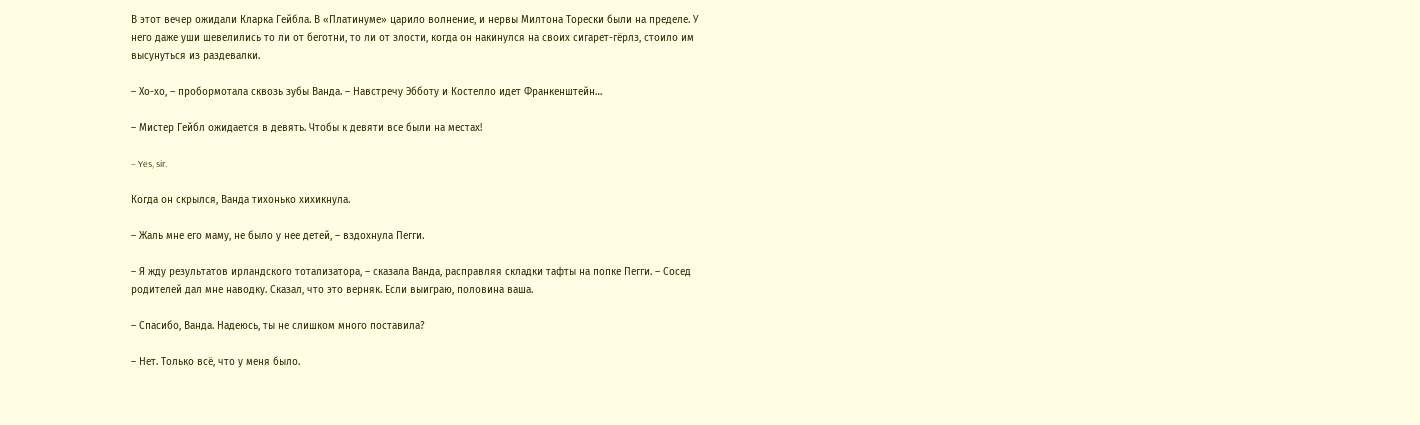В этот вечер ожидали Кларка Гейбла. В «Платинуме» царило волнение, и нервы Милтона Торески были на пределе. У него даже уши шевелились то ли от беготни, то ли от злости, когда он накинулся на своих сигарет-гёрлз, стоило им высунуться из раздевалки.

– Хо-хо, – пробормотала сквозь зубы Ванда. – Навстречу Эбботу и Костелло идет Франкенштейн…

– Мистер Гейбл ожидается в девять. Чтобы к девяти все были на местах!

– Yes, sir.

Когда он скрылся, Ванда тихонько хихикнула.

– Жаль мне его маму, не было у нее детей, – вздохнула Пегги.

– Я жду результатов ирландского тотализатора, – сказала Ванда, расправляя складки тафты на попке Пегги. – Сосед родителей дал мне наводку. Сказал, что это верняк. Если выиграю, половина ваша.

– Спасибо, Ванда. Надеюсь, ты не слишком много поставила?

– Нет. Только всё, что у меня было.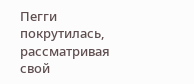Пегги покрутилась, рассматривая свой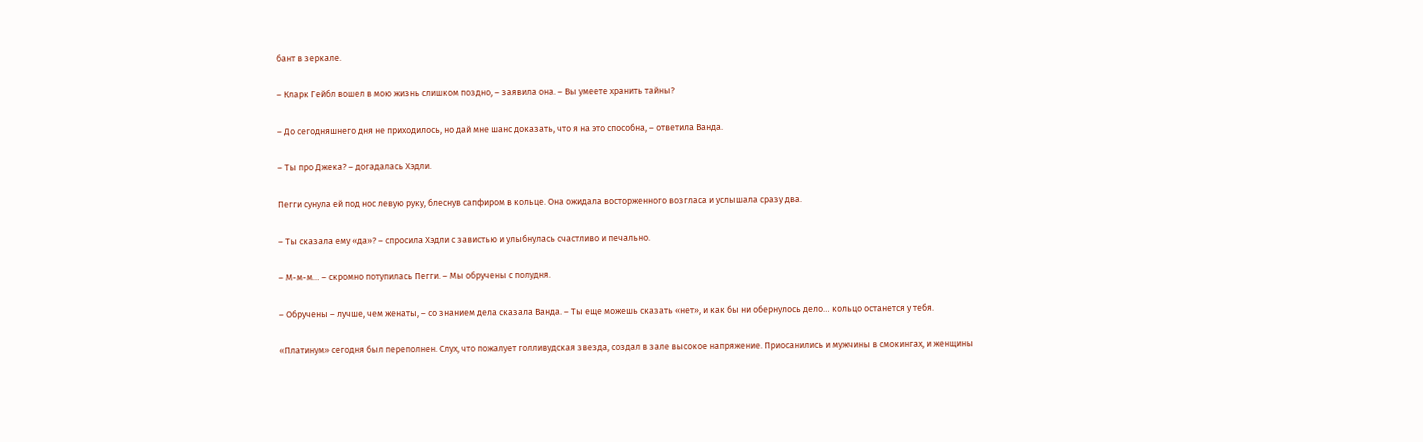бант в зеркале.

– Кларк Гейбл вошел в мою жизнь слишком поздно, – заявила она. – Вы умеете хранить тайны?

– До сегодняшнего дня не приходилось, но дай мне шанс доказать, что я на это способна, – ответила Ванда.

– Ты про Джека? – догадалась Хэдли.

Пегги сунула ей под нос левую руку, блеснув сапфиром в кольце. Она ожидала восторженного возгласа и услышала сразу два.

– Ты сказала ему «да»? – спросила Хэдли с завистью и улыбнулась счастливо и печально.

– М-м-м… – скромно потупилась Пегги. – Мы обручены с полудня.

– Обручены – лучше, чем женаты, – со знанием дела сказала Ванда. – Ты еще можешь сказать «нет», и как бы ни обернулось дело… кольцо останется у тебя.

«Платинум» сегодня был переполнен. Слух, что пожалует голливудская звезда, создал в зале высокое напряжение. Приосанились и мужчины в смокингах, и женщины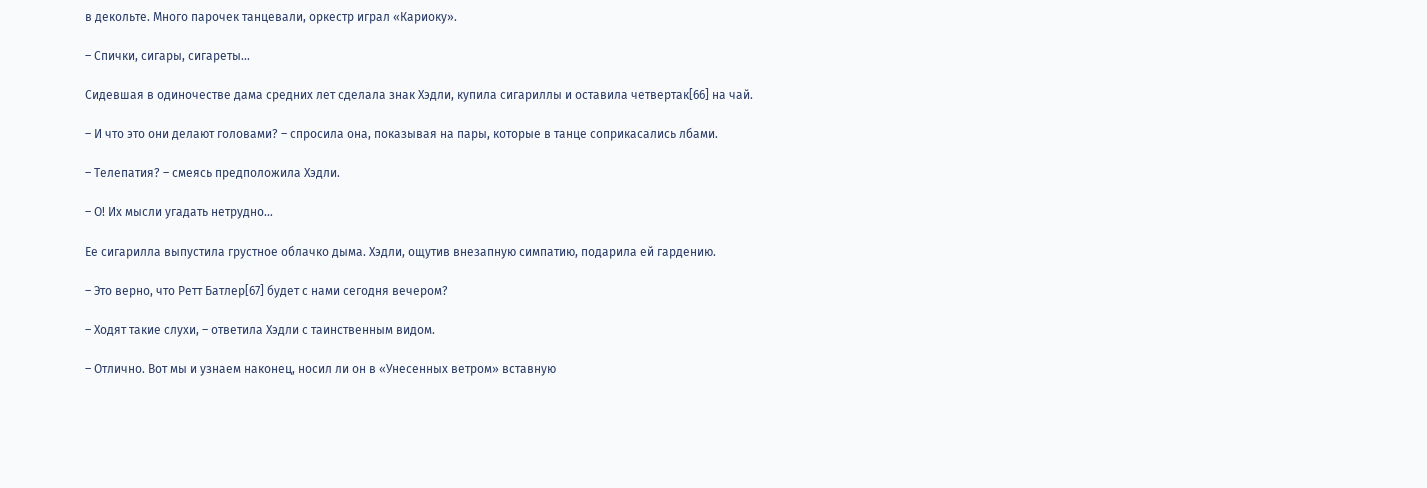в декольте. Много парочек танцевали, оркестр играл «Кариоку».

– Спички, сигары, сигареты…

Сидевшая в одиночестве дама средних лет сделала знак Хэдли, купила сигариллы и оставила четвертак[66] на чай.

– И что это они делают головами? – спросила она, показывая на пары, которые в танце соприкасались лбами.

– Телепатия? – смеясь предположила Хэдли.

– О! Их мысли угадать нетрудно…

Ее сигарилла выпустила грустное облачко дыма. Хэдли, ощутив внезапную симпатию, подарила ей гардению.

– Это верно, что Ретт Батлер[67] будет с нами сегодня вечером?

– Ходят такие слухи, – ответила Хэдли с таинственным видом.

– Отлично. Вот мы и узнаем наконец, носил ли он в «Унесенных ветром» вставную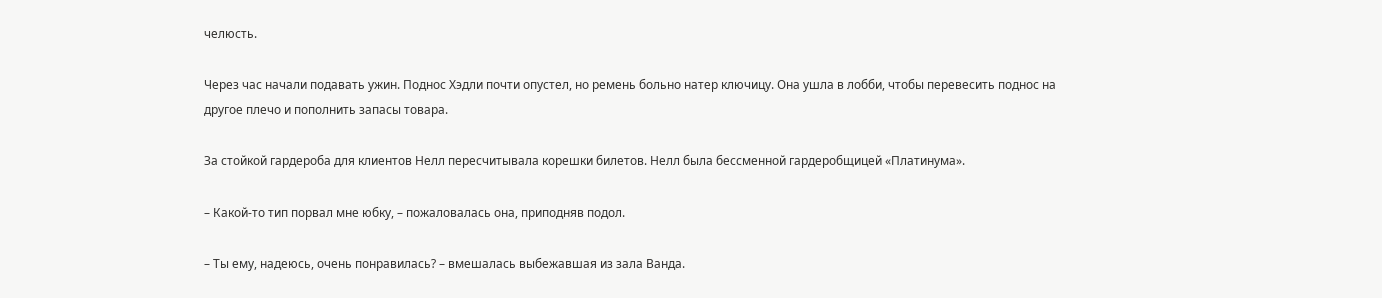челюсть.

Через час начали подавать ужин. Поднос Хэдли почти опустел, но ремень больно натер ключицу. Она ушла в лобби, чтобы перевесить поднос на другое плечо и пополнить запасы товара.

За стойкой гардероба для клиентов Нелл пересчитывала корешки билетов. Нелл была бессменной гардеробщицей «Платинума».

– Какой-то тип порвал мне юбку, – пожаловалась она, приподняв подол.

– Ты ему, надеюсь, очень понравилась? – вмешалась выбежавшая из зала Ванда.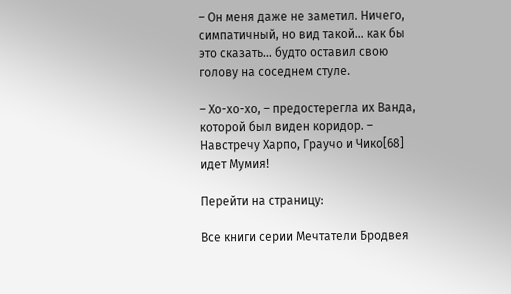– Он меня даже не заметил. Ничего, симпатичный, но вид такой… как бы это сказать… будто оставил свою голову на соседнем стуле.

– Хо-хо-хо, – предостерегла их Ванда, которой был виден коридор. – Навстречу Харпо, Граучо и Чико[68] идет Мумия!

Перейти на страницу:

Все книги серии Мечтатели Бродвея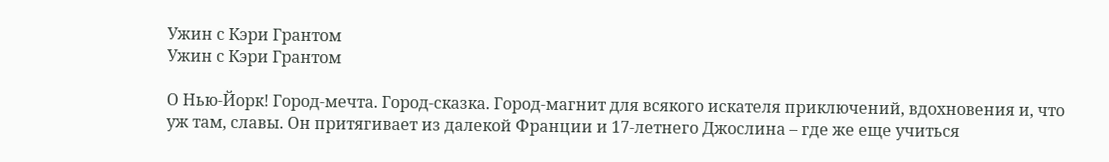Ужин с Кэри Грантом
Ужин с Кэри Грантом

О Нью-Йорк! Город-мечта. Город-сказка. Город-магнит для всякого искателя приключений, вдохновения и, что уж там, славы. Он притягивает из далекой Франции и 17-летнего Джослина – где же еще учиться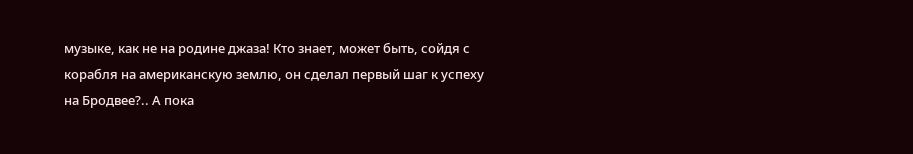музыке, как не на родине джаза! Кто знает, может быть, сойдя с корабля на американскую землю, он сделал первый шаг к успеху на Бродвее?.. А пока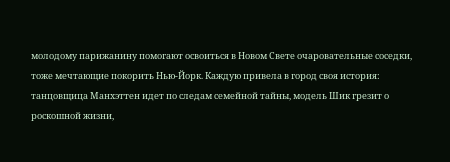молодому парижанину помогают освоиться в Новом Свете очаровательные соседки, тоже мечтающие покорить Нью-Йорк. Каждую привела в город своя история: танцовщица Манхэттен идет по следам семейной тайны, модель Шик грезит о роскошной жизни,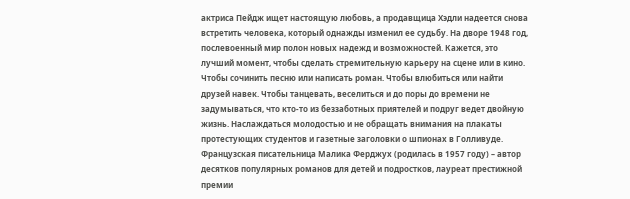актриса Пейдж ищет настоящую любовь, а продавщица Хэдли надеется снова встретить человека, который однажды изменил ее судьбу. На дворе 1948 год, послевоенный мир полон новых надежд и возможностей. Кажется, это лучший момент, чтобы сделать стремительную карьеру на сцене или в кино. Чтобы сочинить песню или написать роман. Чтобы влюбиться или найти друзей навек. Чтобы танцевать, веселиться и до поры до времени не задумываться, что кто-то из беззаботных приятелей и подруг ведет двойную жизнь. Наслаждаться молодостью и не обращать внимания на плакаты протестующих студентов и газетные заголовки о шпионах в Голливуде. Французская писательница Малика Ферджух (родилась в 1957 году) – автор десятков популярных романов для детей и подростков, лауреат престижной премии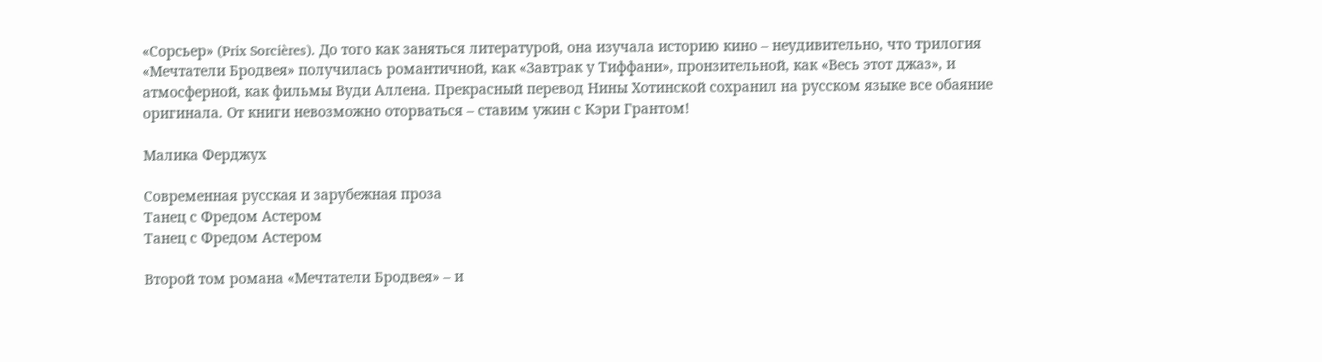«Сорсьер» (Prix Sorcières). До того как заняться литературой, она изучала историю кино – неудивительно, что трилогия «Мечтатели Бродвея» получилась романтичной, как «Завтрак у Тиффани», пронзительной, как «Весь этот джаз», и атмосферной, как фильмы Вуди Аллена. Прекрасный перевод Нины Хотинской сохранил на русском языке все обаяние оригинала. От книги невозможно оторваться – ставим ужин с Кэри Грантом!

Малика Ферджух

Современная русская и зарубежная проза
Танец с Фредом Астером
Танец с Фредом Астером

Второй том романа «Мечтатели Бродвея» – и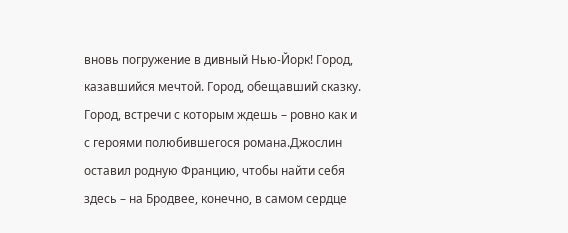вновь погружение в дивный Нью-Йорк! Город, казавшийся мечтой. Город, обещавший сказку. Город, встречи с которым ждешь – ровно как и с героями полюбившегося романа.Джослин оставил родную Францию, чтобы найти себя здесь – на Бродвее, конечно, в самом сердце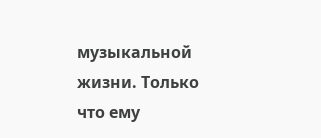музыкальной жизни. Только что ему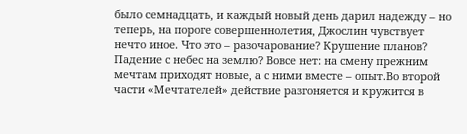было семнадцать, и каждый новый день дарил надежду – но теперь, на пороге совершеннолетия, Джослин чувствует нечто иное. Что это – разочарование? Крушение планов? Падение с небес на землю? Вовсе нет: на смену прежним мечтам приходят новые, а с ними вместе – опыт.Во второй части «Мечтателей» действие разгоняется и кружится в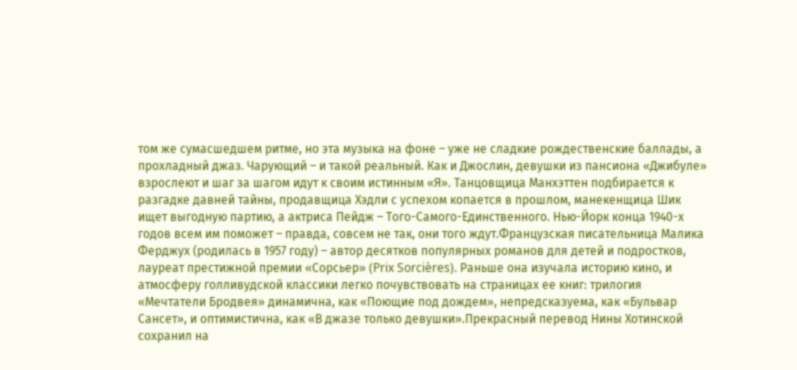том же сумасшедшем ритме, но эта музыка на фоне – уже не сладкие рождественские баллады, а прохладный джаз. Чарующий – и такой реальный. Как и Джослин, девушки из пансиона «Джибуле» взрослеют и шаг за шагом идут к своим истинным «Я». Танцовщица Манхэттен подбирается к разгадке давней тайны, продавщица Хэдли с успехом копается в прошлом, манекенщица Шик ищет выгодную партию, а актриса Пейдж – Того-Самого-Единственного. Нью-Йорк конца 1940-х годов всем им поможет – правда, совсем не так, они того ждут.Французская писательница Малика Ферджух (родилась в 1957 году) – автор десятков популярных романов для детей и подростков, лауреат престижной премии «Сорсьер» (Prix Sorcières). Раньше она изучала историю кино, и атмосферу голливудской классики легко почувствовать на страницах ее книг: трилогия «Мечтатели Бродвея» динамична, как «Поющие под дождем», непредсказуема, как «Бульвар Сансет», и оптимистична, как «В джазе только девушки».Прекрасный перевод Нины Хотинской сохранил на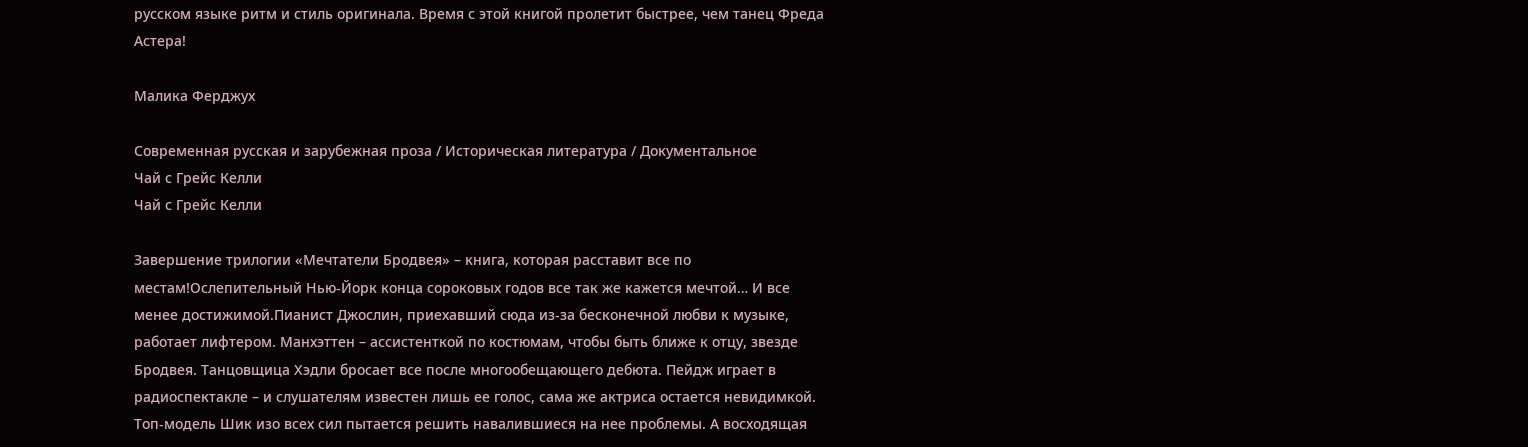русском языке ритм и стиль оригинала. Время с этой книгой пролетит быстрее, чем танец Фреда Астера!

Малика Ферджух

Современная русская и зарубежная проза / Историческая литература / Документальное
Чай с Грейс Келли
Чай с Грейс Келли

Завершение трилогии «Мечтатели Бродвея» – книга, которая расставит все по местам!Ослепительный Нью-Йорк конца сороковых годов все так же кажется мечтой… И все менее достижимой.Пианист Джослин, приехавший сюда из-за бесконечной любви к музыке, работает лифтером. Манхэттен – ассистенткой по костюмам, чтобы быть ближе к отцу, звезде Бродвея. Танцовщица Хэдли бросает все после многообещающего дебюта. Пейдж играет в радиоспектакле – и слушателям известен лишь ее голос, сама же актриса остается невидимкой. Топ-модель Шик изо всех сил пытается решить навалившиеся на нее проблемы. А восходящая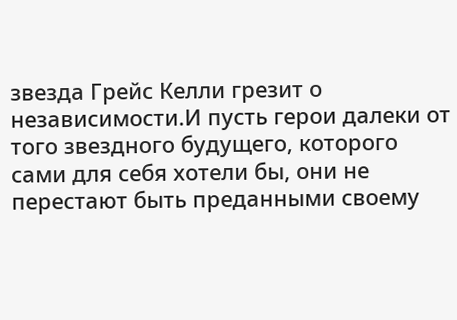звезда Грейс Келли грезит о независимости.И пусть герои далеки от того звездного будущего, которого сами для себя хотели бы, они не перестают быть преданными своему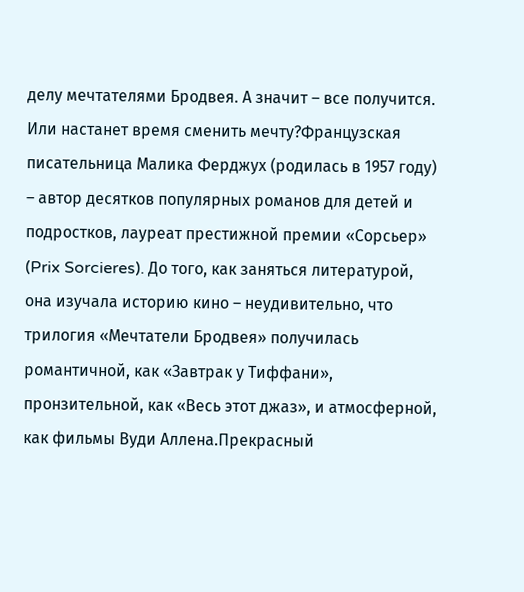делу мечтателями Бродвея. А значит – все получится. Или настанет время сменить мечту?Французская писательница Малика Ферджух (родилась в 1957 году) – автор десятков популярных романов для детей и подростков, лауреат престижной премии «Сорсьер» (Prix Sorcieres). До того, как заняться литературой, она изучала историю кино – неудивительно, что трилогия «Мечтатели Бродвея» получилась романтичной, как «Завтрак у Тиффани», пронзительной, как «Весь этот джаз», и атмосферной, как фильмы Вуди Аллена.Прекрасный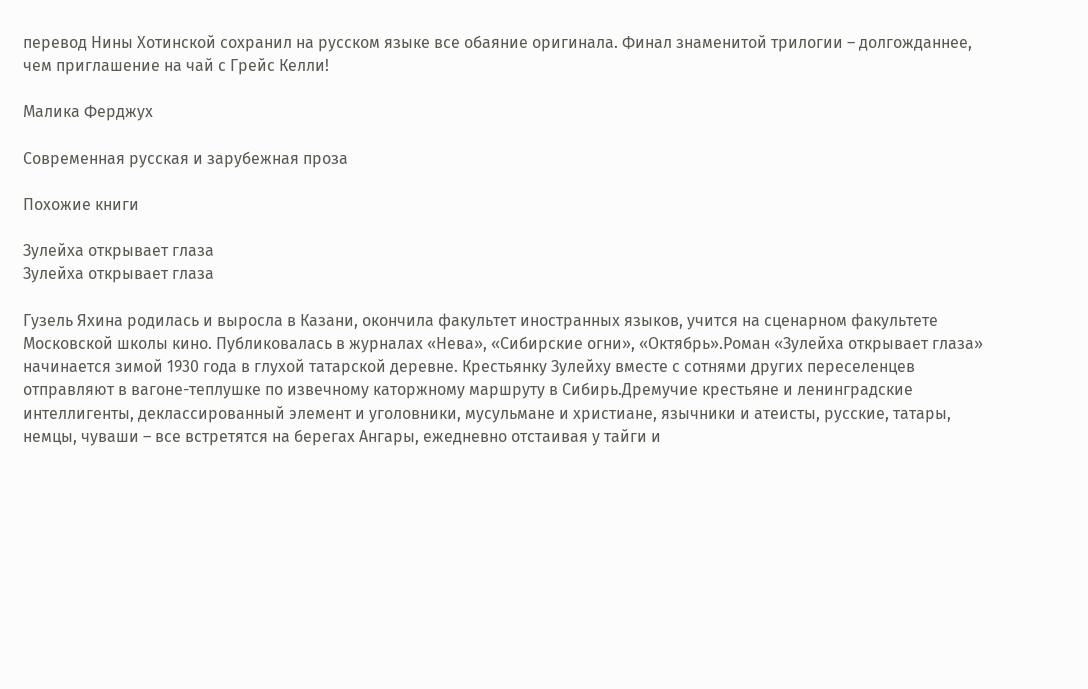перевод Нины Хотинской сохранил на русском языке все обаяние оригинала. Финал знаменитой трилогии – долгожданнее, чем приглашение на чай с Грейс Келли!

Малика Ферджух

Современная русская и зарубежная проза

Похожие книги

Зулейха открывает глаза
Зулейха открывает глаза

Гузель Яхина родилась и выросла в Казани, окончила факультет иностранных языков, учится на сценарном факультете Московской школы кино. Публиковалась в журналах «Нева», «Сибирские огни», «Октябрь».Роман «Зулейха открывает глаза» начинается зимой 1930 года в глухой татарской деревне. Крестьянку Зулейху вместе с сотнями других переселенцев отправляют в вагоне-теплушке по извечному каторжному маршруту в Сибирь.Дремучие крестьяне и ленинградские интеллигенты, деклассированный элемент и уголовники, мусульмане и христиане, язычники и атеисты, русские, татары, немцы, чуваши – все встретятся на берегах Ангары, ежедневно отстаивая у тайги и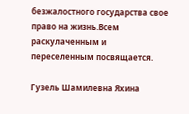безжалостного государства свое право на жизнь.Всем раскулаченным и переселенным посвящается.

Гузель Шамилевна Яхина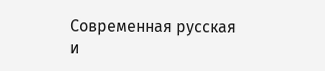Современная русская и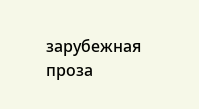зарубежная проза